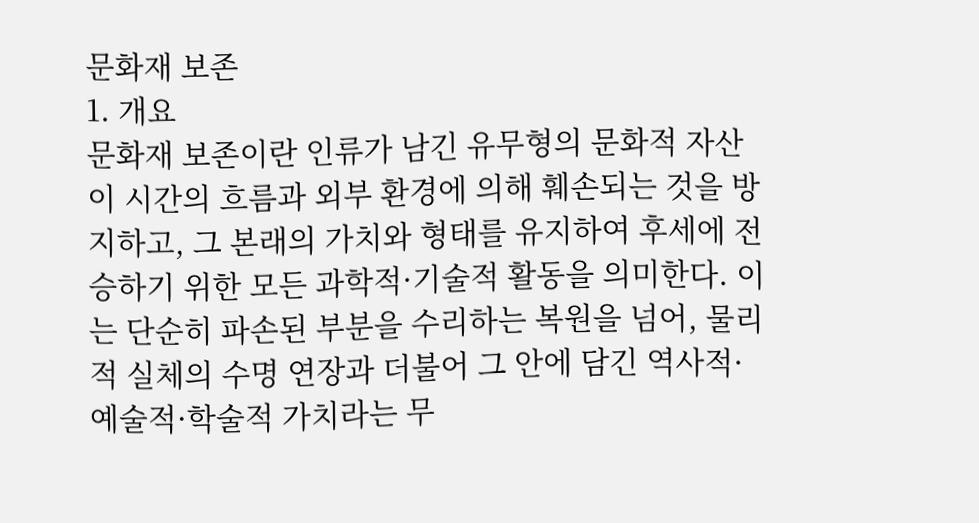문화재 보존
1. 개요
문화재 보존이란 인류가 남긴 유무형의 문화적 자산이 시간의 흐름과 외부 환경에 의해 훼손되는 것을 방지하고, 그 본래의 가치와 형태를 유지하여 후세에 전승하기 위한 모든 과학적·기술적 활동을 의미한다. 이는 단순히 파손된 부분을 수리하는 복원을 넘어, 물리적 실체의 수명 연장과 더불어 그 안에 담긴 역사적·예술적·학술적 가치라는 무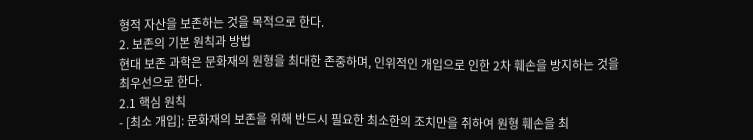형적 자산을 보존하는 것을 목적으로 한다.
2. 보존의 기본 원칙과 방법
현대 보존 과학은 문화재의 원형을 최대한 존중하며, 인위적인 개입으로 인한 2차 훼손을 방지하는 것을 최우선으로 한다.
2.1 핵심 원칙
- [최소 개입]: 문화재의 보존을 위해 반드시 필요한 최소한의 조치만을 취하여 원형 훼손을 최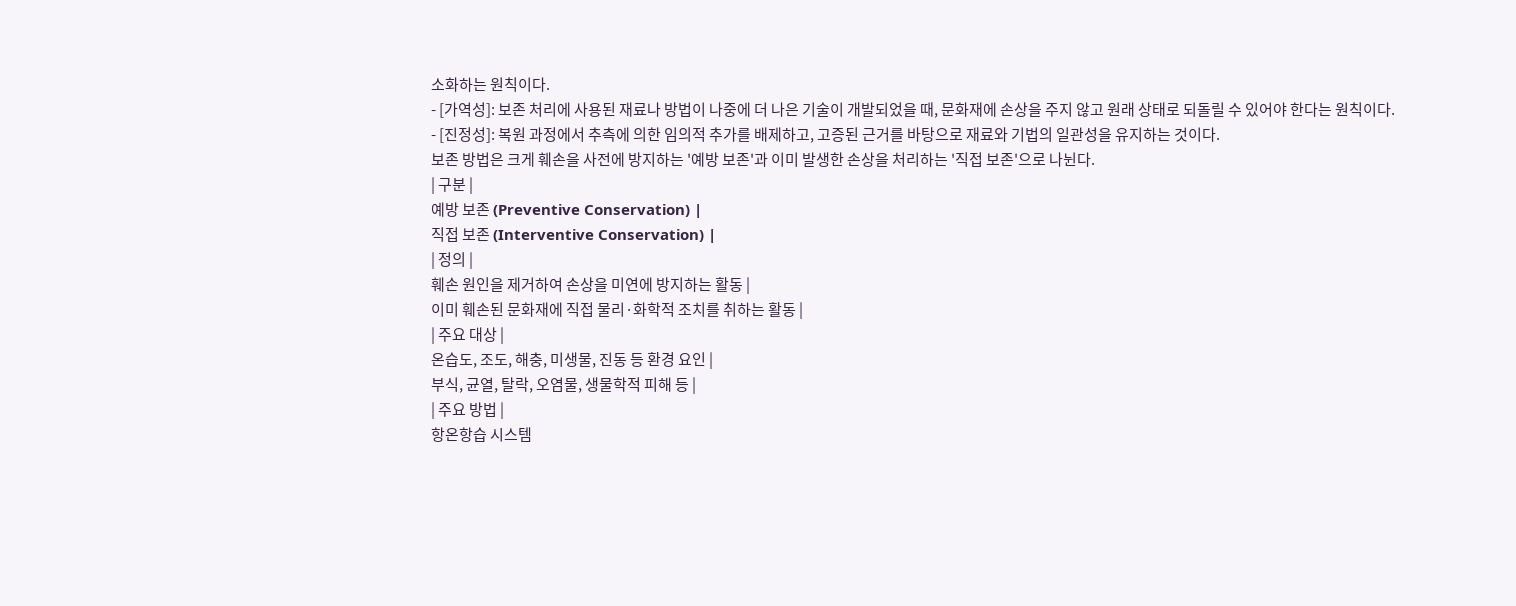소화하는 원칙이다.
- [가역성]: 보존 처리에 사용된 재료나 방법이 나중에 더 나은 기술이 개발되었을 때, 문화재에 손상을 주지 않고 원래 상태로 되돌릴 수 있어야 한다는 원칙이다.
- [진정성]: 복원 과정에서 추측에 의한 임의적 추가를 배제하고, 고증된 근거를 바탕으로 재료와 기법의 일관성을 유지하는 것이다.
보존 방법은 크게 훼손을 사전에 방지하는 '예방 보존'과 이미 발생한 손상을 처리하는 '직접 보존'으로 나뉜다.
| 구분 |
예방 보존 (Preventive Conservation) |
직접 보존 (Interventive Conservation) |
| 정의 |
훼손 원인을 제거하여 손상을 미연에 방지하는 활동 |
이미 훼손된 문화재에 직접 물리·화학적 조치를 취하는 활동 |
| 주요 대상 |
온습도, 조도, 해충, 미생물, 진동 등 환경 요인 |
부식, 균열, 탈락, 오염물, 생물학적 피해 등 |
| 주요 방법 |
항온항습 시스템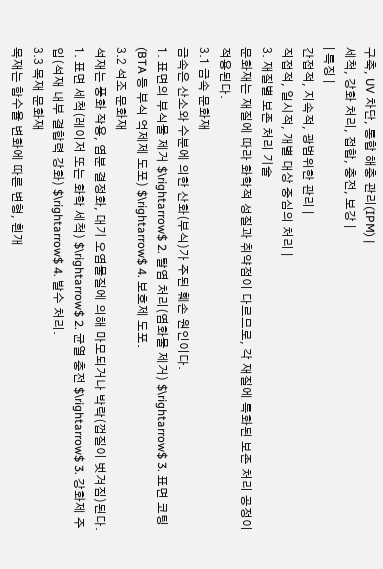구축, UV 차단, 통합 해충 관리(IPM) |
세척, 강화 처리, 접합, 충전, 보강 |
| 특징 |
간접적, 지속적, 광범위한 관리 |
직접적, 일시적, 개별 대상 중심의 처리 |
3. 재질별 보존 처리 기술
문화재는 재질에 따라 화학적 성질과 취약점이 다르므로, 각 재질에 특화된 보존 처리 공정이 적용된다.
3.1 금속 문화재
금속은 산소와 수분에 의한 산화(부식)가 주된 훼손 원인이다.
1. 표면의 부식물 제거 $\rightarrow$ 2. 탈염 처리(염화물 제거) $\rightarrow$ 3. 표면 코팅(BTA 등 부식 억제제 도포) $\rightarrow$ 4. 보호제 도포.
3.2 석조 문화재
석재는 풍화 작용, 염분 결정화, 대기 오염물질에 의해 마모되거나 박락(껍질이 벗겨짐)된다.
1. 표면 세척(레이저 또는 화학 세척) $\rightarrow$ 2. 균열 충전 $\rightarrow$ 3. 강화제 주입(석재 내부 결합력 강화) $\rightarrow$ 4. 발수 처리.
3.3 목재 문화재
목재는 함수율 변화에 따른 변형, 흰개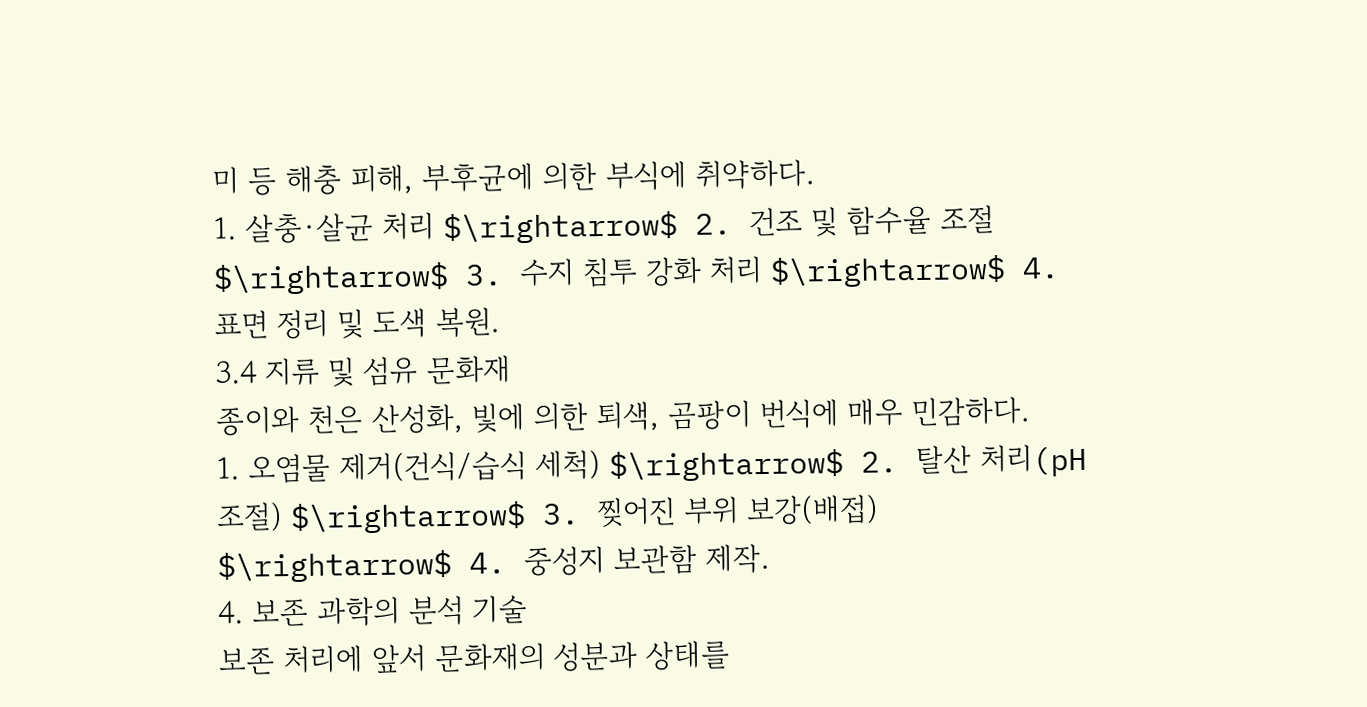미 등 해충 피해, 부후균에 의한 부식에 취약하다.
1. 살충·살균 처리 $\rightarrow$ 2. 건조 및 함수율 조절 $\rightarrow$ 3. 수지 침투 강화 처리 $\rightarrow$ 4. 표면 정리 및 도색 복원.
3.4 지류 및 섬유 문화재
종이와 천은 산성화, 빛에 의한 퇴색, 곰팡이 번식에 매우 민감하다.
1. 오염물 제거(건식/습식 세척) $\rightarrow$ 2. 탈산 처리(pH 조절) $\rightarrow$ 3. 찢어진 부위 보강(배접) $\rightarrow$ 4. 중성지 보관함 제작.
4. 보존 과학의 분석 기술
보존 처리에 앞서 문화재의 성분과 상태를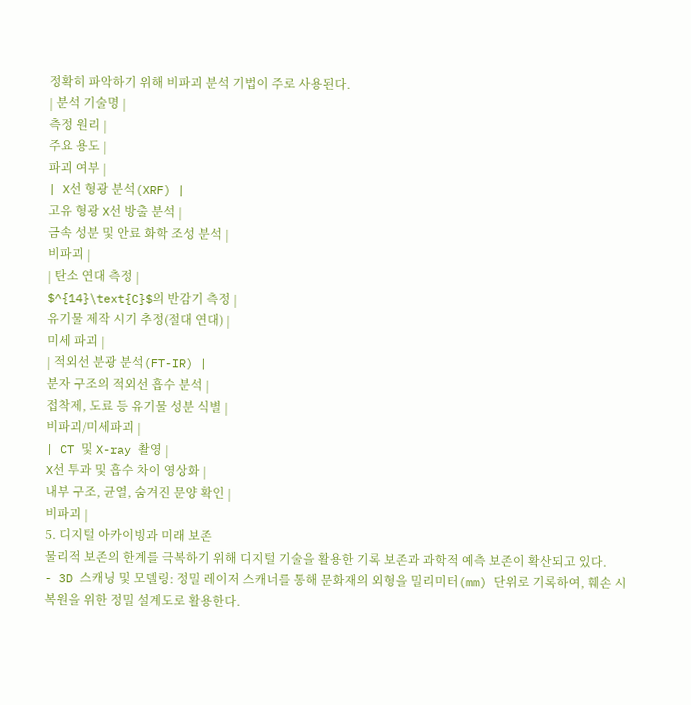정확히 파악하기 위해 비파괴 분석 기법이 주로 사용된다.
| 분석 기술명 |
측정 원리 |
주요 용도 |
파괴 여부 |
| X선 형광 분석(XRF) |
고유 형광 X선 방출 분석 |
금속 성분 및 안료 화학 조성 분석 |
비파괴 |
| 탄소 연대 측정 |
$^{14}\text{C}$의 반감기 측정 |
유기물 제작 시기 추정(절대 연대) |
미세 파괴 |
| 적외선 분광 분석(FT-IR) |
분자 구조의 적외선 흡수 분석 |
접착제, 도료 등 유기물 성분 식별 |
비파괴/미세파괴 |
| CT 및 X-ray 촬영 |
X선 투과 및 흡수 차이 영상화 |
내부 구조, 균열, 숨겨진 문양 확인 |
비파괴 |
5. 디지털 아카이빙과 미래 보존
물리적 보존의 한계를 극복하기 위해 디지털 기술을 활용한 기록 보존과 과학적 예측 보존이 확산되고 있다.
- 3D 스캐닝 및 모델링: 정밀 레이저 스캐너를 통해 문화재의 외형을 밀리미터(mm) 단위로 기록하여, 훼손 시 복원을 위한 정밀 설계도로 활용한다.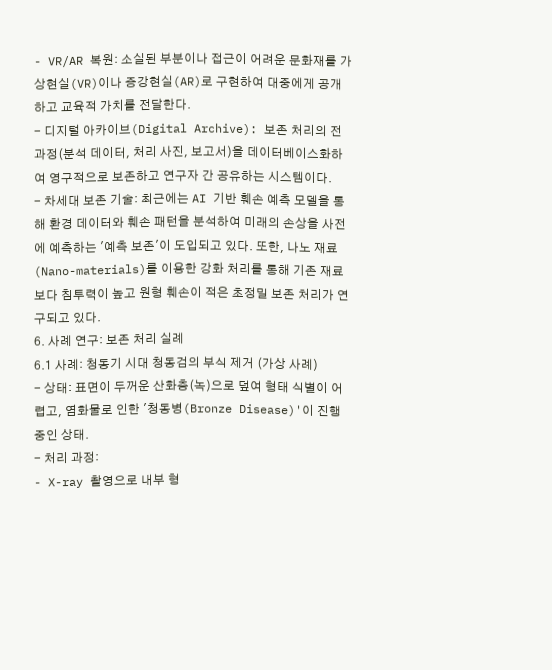- VR/AR 복원: 소실된 부분이나 접근이 어려운 문화재를 가상현실(VR)이나 증강현실(AR)로 구현하여 대중에게 공개하고 교육적 가치를 전달한다.
- 디지털 아카이브(Digital Archive): 보존 처리의 전 과정(분석 데이터, 처리 사진, 보고서)을 데이터베이스화하여 영구적으로 보존하고 연구자 간 공유하는 시스템이다.
- 차세대 보존 기술: 최근에는 AI 기반 훼손 예측 모델을 통해 환경 데이터와 훼손 패턴을 분석하여 미래의 손상을 사전에 예측하는 '예측 보존'이 도입되고 있다. 또한, 나노 재료(Nano-materials)를 이용한 강화 처리를 통해 기존 재료보다 침투력이 높고 원형 훼손이 적은 초정밀 보존 처리가 연구되고 있다.
6. 사례 연구: 보존 처리 실례
6.1 사례: 청동기 시대 청동검의 부식 제거 (가상 사례)
- 상태: 표면이 두꺼운 산화층(녹)으로 덮여 형태 식별이 어렵고, 염화물로 인한 '청동병(Bronze Disease)'이 진행 중인 상태.
- 처리 과정:
- X-ray 촬영으로 내부 형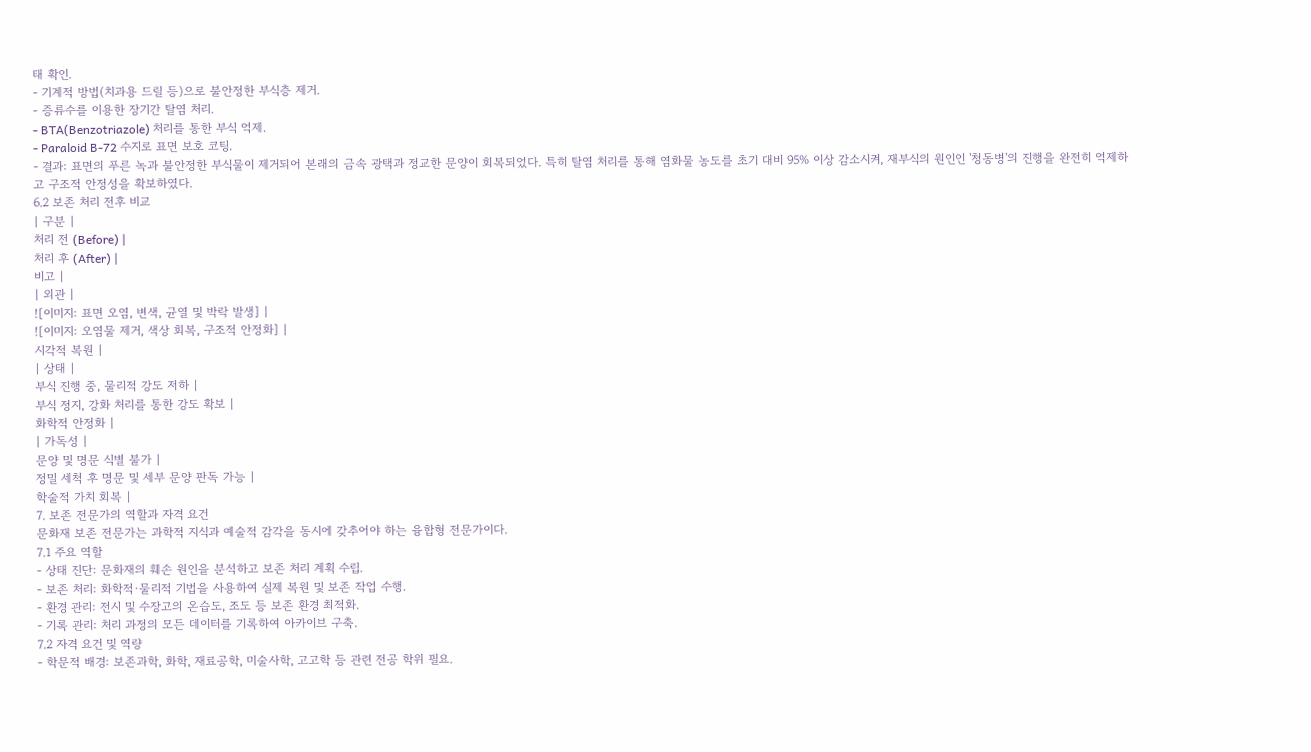태 확인.
- 기계적 방법(치과용 드릴 등)으로 불안정한 부식층 제거.
- 증류수를 이용한 장기간 탈염 처리.
- BTA(Benzotriazole) 처리를 통한 부식 억제.
- Paraloid B-72 수지로 표면 보호 코팅.
- 결과: 표면의 푸른 녹과 불안정한 부식물이 제거되어 본래의 금속 광택과 정교한 문양이 회복되었다. 특히 탈염 처리를 통해 염화물 농도를 초기 대비 95% 이상 감소시켜, 재부식의 원인인 '청동병'의 진행을 완전히 억제하고 구조적 안정성을 확보하였다.
6.2 보존 처리 전후 비교
| 구분 |
처리 전 (Before) |
처리 후 (After) |
비고 |
| 외관 |
![이미지: 표면 오염, 변색, 균열 및 박락 발생] |
![이미지: 오염물 제거, 색상 회복, 구조적 안정화] |
시각적 복원 |
| 상태 |
부식 진행 중, 물리적 강도 저하 |
부식 정지, 강화 처리를 통한 강도 확보 |
화학적 안정화 |
| 가독성 |
문양 및 명문 식별 불가 |
정밀 세척 후 명문 및 세부 문양 판독 가능 |
학술적 가치 회복 |
7. 보존 전문가의 역할과 자격 요건
문화재 보존 전문가는 과학적 지식과 예술적 감각을 동시에 갖추어야 하는 융합형 전문가이다.
7.1 주요 역할
- 상태 진단: 문화재의 훼손 원인을 분석하고 보존 처리 계획 수립.
- 보존 처리: 화학적·물리적 기법을 사용하여 실제 복원 및 보존 작업 수행.
- 환경 관리: 전시 및 수장고의 온습도, 조도 등 보존 환경 최적화.
- 기록 관리: 처리 과정의 모든 데이터를 기록하여 아카이브 구축.
7.2 자격 요건 및 역량
- 학문적 배경: 보존과학, 화학, 재료공학, 미술사학, 고고학 등 관련 전공 학위 필요.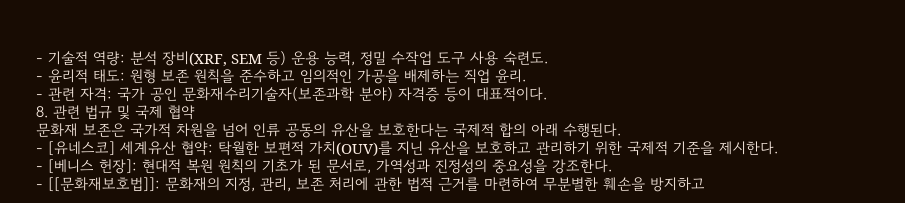- 기술적 역량: 분석 장비(XRF, SEM 등) 운용 능력, 정밀 수작업 도구 사용 숙련도.
- 윤리적 태도: 원형 보존 원칙을 준수하고 임의적인 가공을 배제하는 직업 윤리.
- 관련 자격: 국가 공인 문화재수리기술자(보존과학 분야) 자격증 등이 대표적이다.
8. 관련 법규 및 국제 협약
문화재 보존은 국가적 차원을 넘어 인류 공동의 유산을 보호한다는 국제적 합의 아래 수행된다.
- [유네스코] 세계유산 협약: 탁월한 보편적 가치(OUV)를 지닌 유산을 보호하고 관리하기 위한 국제적 기준을 제시한다.
- [베니스 헌장]: 현대적 복원 원칙의 기초가 된 문서로, 가역성과 진정성의 중요성을 강조한다.
- [[문화재보호법]]: 문화재의 지정, 관리, 보존 처리에 관한 법적 근거를 마련하여 무분별한 훼손을 방지하고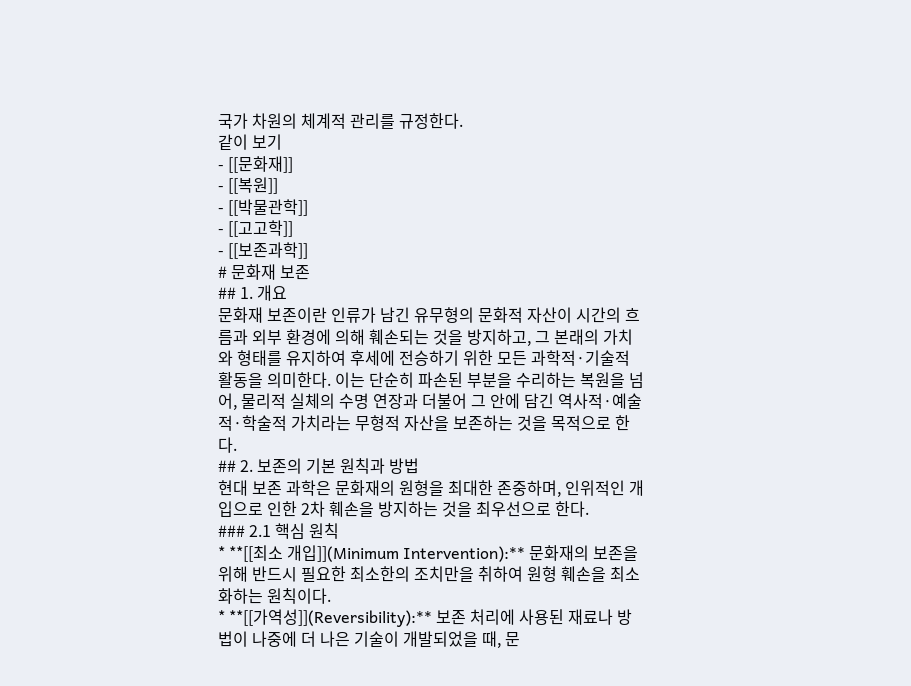국가 차원의 체계적 관리를 규정한다.
같이 보기
- [[문화재]]
- [[복원]]
- [[박물관학]]
- [[고고학]]
- [[보존과학]]
# 문화재 보존
## 1. 개요
문화재 보존이란 인류가 남긴 유무형의 문화적 자산이 시간의 흐름과 외부 환경에 의해 훼손되는 것을 방지하고, 그 본래의 가치와 형태를 유지하여 후세에 전승하기 위한 모든 과학적·기술적 활동을 의미한다. 이는 단순히 파손된 부분을 수리하는 복원을 넘어, 물리적 실체의 수명 연장과 더불어 그 안에 담긴 역사적·예술적·학술적 가치라는 무형적 자산을 보존하는 것을 목적으로 한다.
## 2. 보존의 기본 원칙과 방법
현대 보존 과학은 문화재의 원형을 최대한 존중하며, 인위적인 개입으로 인한 2차 훼손을 방지하는 것을 최우선으로 한다.
### 2.1 핵심 원칙
* **[[최소 개입]](Minimum Intervention):** 문화재의 보존을 위해 반드시 필요한 최소한의 조치만을 취하여 원형 훼손을 최소화하는 원칙이다.
* **[[가역성]](Reversibility):** 보존 처리에 사용된 재료나 방법이 나중에 더 나은 기술이 개발되었을 때, 문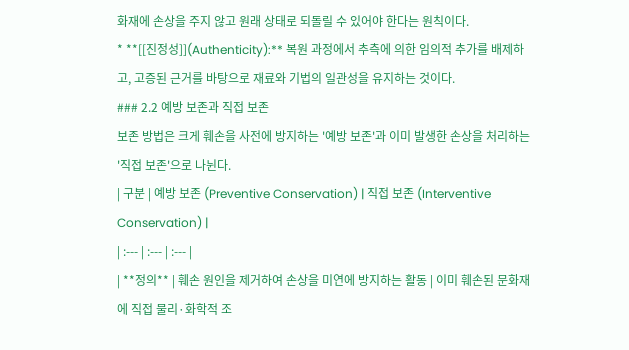화재에 손상을 주지 않고 원래 상태로 되돌릴 수 있어야 한다는 원칙이다.
* **[[진정성]](Authenticity):** 복원 과정에서 추측에 의한 임의적 추가를 배제하고, 고증된 근거를 바탕으로 재료와 기법의 일관성을 유지하는 것이다.
### 2.2 예방 보존과 직접 보존
보존 방법은 크게 훼손을 사전에 방지하는 '예방 보존'과 이미 발생한 손상을 처리하는 '직접 보존'으로 나뉜다.
| 구분 | 예방 보존 (Preventive Conservation) | 직접 보존 (Interventive Conservation) |
| :--- | :--- | :--- |
| **정의** | 훼손 원인을 제거하여 손상을 미연에 방지하는 활동 | 이미 훼손된 문화재에 직접 물리·화학적 조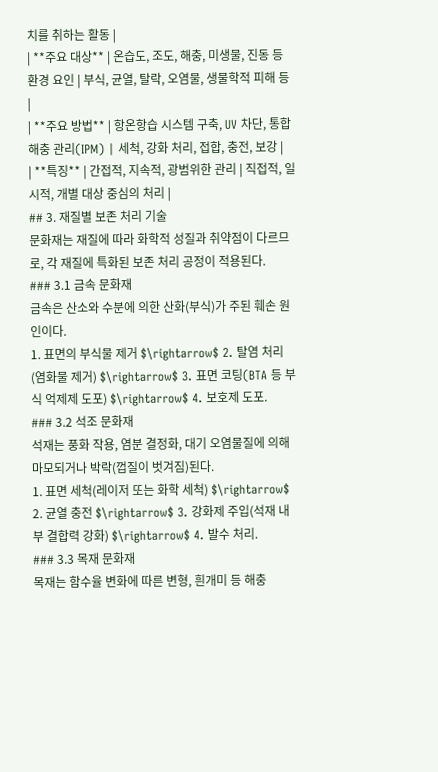치를 취하는 활동 |
| **주요 대상** | 온습도, 조도, 해충, 미생물, 진동 등 환경 요인 | 부식, 균열, 탈락, 오염물, 생물학적 피해 등 |
| **주요 방법** | 항온항습 시스템 구축, UV 차단, 통합 해충 관리(IPM) | 세척, 강화 처리, 접합, 충전, 보강 |
| **특징** | 간접적, 지속적, 광범위한 관리 | 직접적, 일시적, 개별 대상 중심의 처리 |
## 3. 재질별 보존 처리 기술
문화재는 재질에 따라 화학적 성질과 취약점이 다르므로, 각 재질에 특화된 보존 처리 공정이 적용된다.
### 3.1 금속 문화재
금속은 산소와 수분에 의한 산화(부식)가 주된 훼손 원인이다.
1. 표면의 부식물 제거 $\rightarrow$ 2. 탈염 처리(염화물 제거) $\rightarrow$ 3. 표면 코팅(BTA 등 부식 억제제 도포) $\rightarrow$ 4. 보호제 도포.
### 3.2 석조 문화재
석재는 풍화 작용, 염분 결정화, 대기 오염물질에 의해 마모되거나 박락(껍질이 벗겨짐)된다.
1. 표면 세척(레이저 또는 화학 세척) $\rightarrow$ 2. 균열 충전 $\rightarrow$ 3. 강화제 주입(석재 내부 결합력 강화) $\rightarrow$ 4. 발수 처리.
### 3.3 목재 문화재
목재는 함수율 변화에 따른 변형, 흰개미 등 해충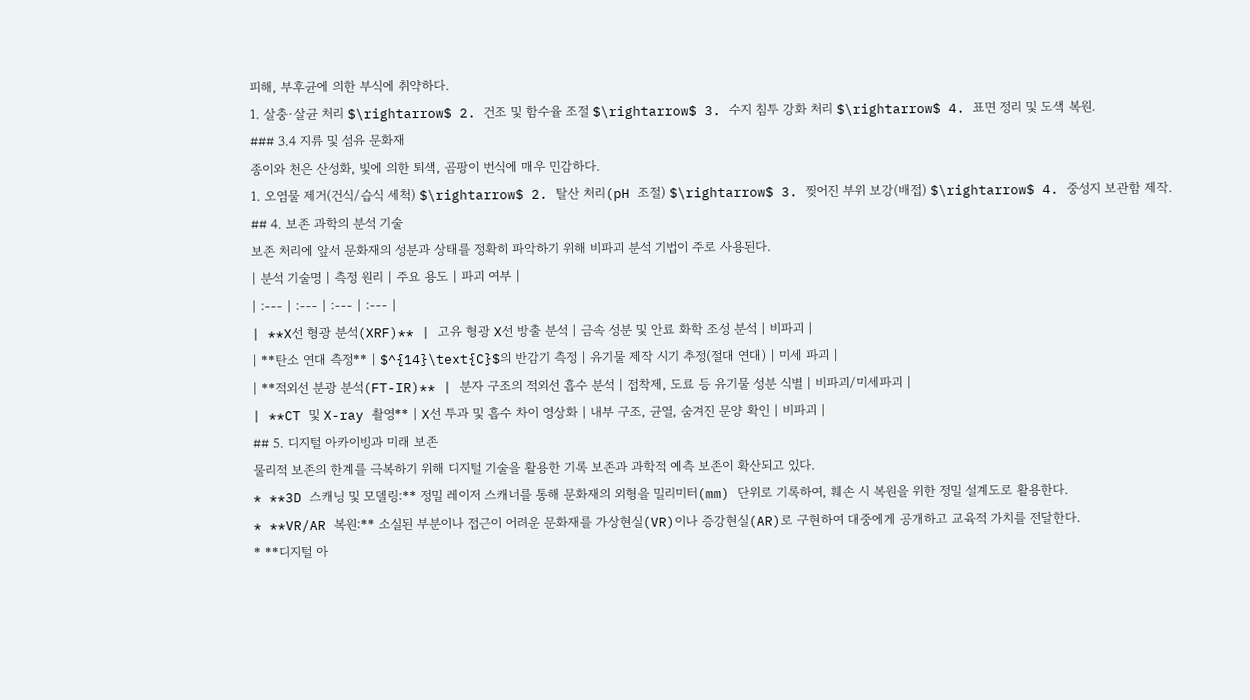피해, 부후균에 의한 부식에 취약하다.
1. 살충·살균 처리 $\rightarrow$ 2. 건조 및 함수율 조절 $\rightarrow$ 3. 수지 침투 강화 처리 $\rightarrow$ 4. 표면 정리 및 도색 복원.
### 3.4 지류 및 섬유 문화재
종이와 천은 산성화, 빛에 의한 퇴색, 곰팡이 번식에 매우 민감하다.
1. 오염물 제거(건식/습식 세척) $\rightarrow$ 2. 탈산 처리(pH 조절) $\rightarrow$ 3. 찢어진 부위 보강(배접) $\rightarrow$ 4. 중성지 보관함 제작.
## 4. 보존 과학의 분석 기술
보존 처리에 앞서 문화재의 성분과 상태를 정확히 파악하기 위해 비파괴 분석 기법이 주로 사용된다.
| 분석 기술명 | 측정 원리 | 주요 용도 | 파괴 여부 |
| :--- | :--- | :--- | :--- |
| **X선 형광 분석(XRF)** | 고유 형광 X선 방출 분석 | 금속 성분 및 안료 화학 조성 분석 | 비파괴 |
| **탄소 연대 측정** | $^{14}\text{C}$의 반감기 측정 | 유기물 제작 시기 추정(절대 연대) | 미세 파괴 |
| **적외선 분광 분석(FT-IR)** | 분자 구조의 적외선 흡수 분석 | 접착제, 도료 등 유기물 성분 식별 | 비파괴/미세파괴 |
| **CT 및 X-ray 촬영** | X선 투과 및 흡수 차이 영상화 | 내부 구조, 균열, 숨겨진 문양 확인 | 비파괴 |
## 5. 디지털 아카이빙과 미래 보존
물리적 보존의 한계를 극복하기 위해 디지털 기술을 활용한 기록 보존과 과학적 예측 보존이 확산되고 있다.
* **3D 스캐닝 및 모델링:** 정밀 레이저 스캐너를 통해 문화재의 외형을 밀리미터(mm) 단위로 기록하여, 훼손 시 복원을 위한 정밀 설계도로 활용한다.
* **VR/AR 복원:** 소실된 부분이나 접근이 어려운 문화재를 가상현실(VR)이나 증강현실(AR)로 구현하여 대중에게 공개하고 교육적 가치를 전달한다.
* **디지털 아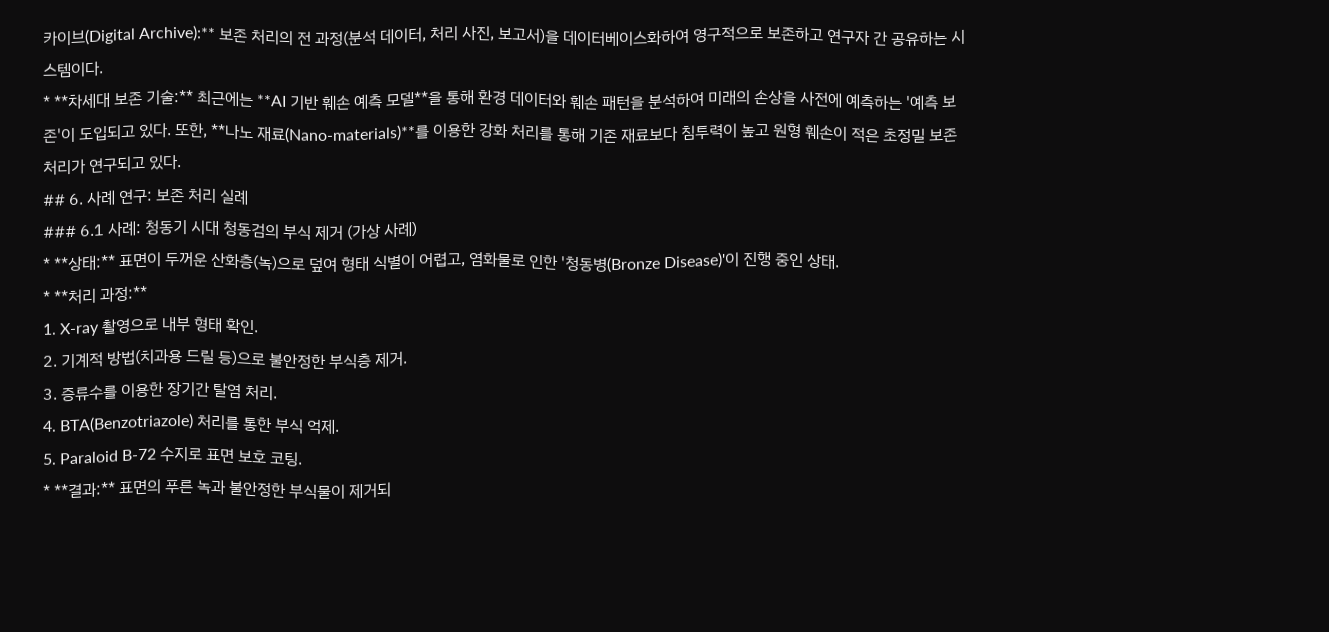카이브(Digital Archive):** 보존 처리의 전 과정(분석 데이터, 처리 사진, 보고서)을 데이터베이스화하여 영구적으로 보존하고 연구자 간 공유하는 시스템이다.
* **차세대 보존 기술:** 최근에는 **AI 기반 훼손 예측 모델**을 통해 환경 데이터와 훼손 패턴을 분석하여 미래의 손상을 사전에 예측하는 '예측 보존'이 도입되고 있다. 또한, **나노 재료(Nano-materials)**를 이용한 강화 처리를 통해 기존 재료보다 침투력이 높고 원형 훼손이 적은 초정밀 보존 처리가 연구되고 있다.
## 6. 사례 연구: 보존 처리 실례
### 6.1 사례: 청동기 시대 청동검의 부식 제거 (가상 사례)
* **상태:** 표면이 두꺼운 산화층(녹)으로 덮여 형태 식별이 어렵고, 염화물로 인한 '청동병(Bronze Disease)'이 진행 중인 상태.
* **처리 과정:**
1. X-ray 촬영으로 내부 형태 확인.
2. 기계적 방법(치과용 드릴 등)으로 불안정한 부식층 제거.
3. 증류수를 이용한 장기간 탈염 처리.
4. BTA(Benzotriazole) 처리를 통한 부식 억제.
5. Paraloid B-72 수지로 표면 보호 코팅.
* **결과:** 표면의 푸른 녹과 불안정한 부식물이 제거되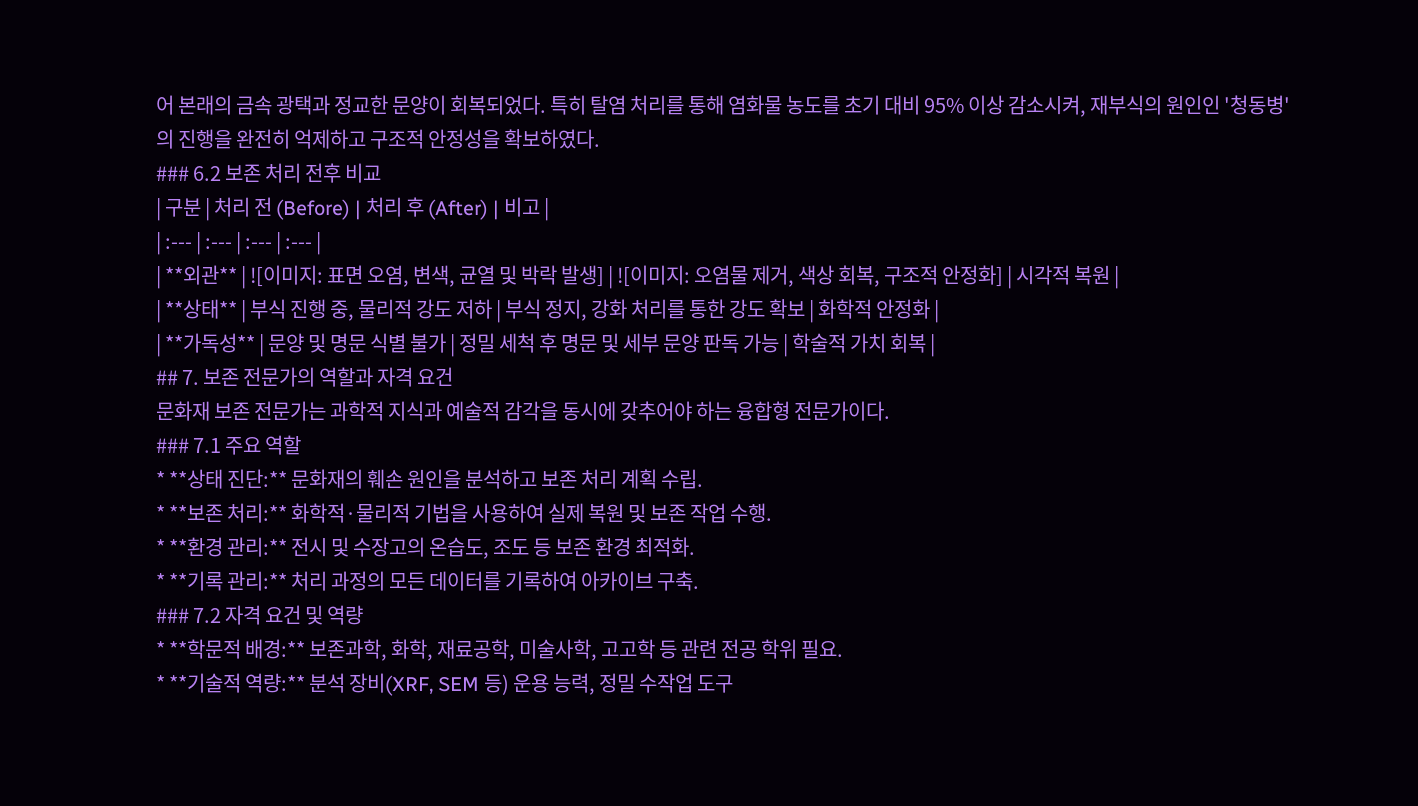어 본래의 금속 광택과 정교한 문양이 회복되었다. 특히 탈염 처리를 통해 염화물 농도를 초기 대비 95% 이상 감소시켜, 재부식의 원인인 '청동병'의 진행을 완전히 억제하고 구조적 안정성을 확보하였다.
### 6.2 보존 처리 전후 비교
| 구분 | 처리 전 (Before) | 처리 후 (After) | 비고 |
| :--- | :--- | :--- | :--- |
| **외관** | ![이미지: 표면 오염, 변색, 균열 및 박락 발생] | ![이미지: 오염물 제거, 색상 회복, 구조적 안정화] | 시각적 복원 |
| **상태** | 부식 진행 중, 물리적 강도 저하 | 부식 정지, 강화 처리를 통한 강도 확보 | 화학적 안정화 |
| **가독성** | 문양 및 명문 식별 불가 | 정밀 세척 후 명문 및 세부 문양 판독 가능 | 학술적 가치 회복 |
## 7. 보존 전문가의 역할과 자격 요건
문화재 보존 전문가는 과학적 지식과 예술적 감각을 동시에 갖추어야 하는 융합형 전문가이다.
### 7.1 주요 역할
* **상태 진단:** 문화재의 훼손 원인을 분석하고 보존 처리 계획 수립.
* **보존 처리:** 화학적·물리적 기법을 사용하여 실제 복원 및 보존 작업 수행.
* **환경 관리:** 전시 및 수장고의 온습도, 조도 등 보존 환경 최적화.
* **기록 관리:** 처리 과정의 모든 데이터를 기록하여 아카이브 구축.
### 7.2 자격 요건 및 역량
* **학문적 배경:** 보존과학, 화학, 재료공학, 미술사학, 고고학 등 관련 전공 학위 필요.
* **기술적 역량:** 분석 장비(XRF, SEM 등) 운용 능력, 정밀 수작업 도구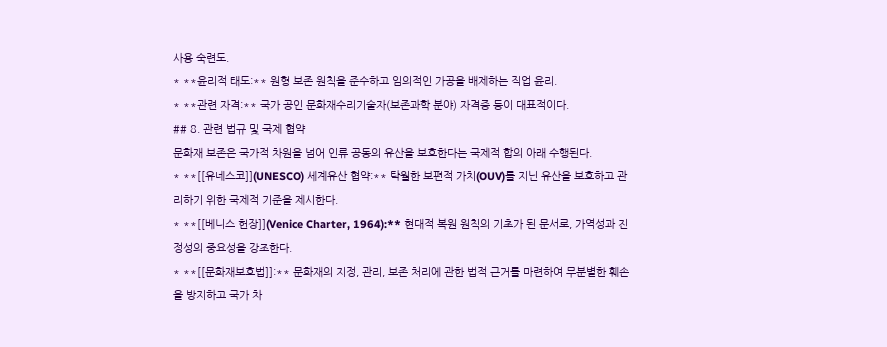사용 숙련도.
* **윤리적 태도:** 원형 보존 원칙을 준수하고 임의적인 가공을 배제하는 직업 윤리.
* **관련 자격:** 국가 공인 문화재수리기술자(보존과학 분야) 자격증 등이 대표적이다.
## 8. 관련 법규 및 국제 협약
문화재 보존은 국가적 차원을 넘어 인류 공동의 유산을 보호한다는 국제적 합의 아래 수행된다.
* **[[유네스코]](UNESCO) 세계유산 협약:** 탁월한 보편적 가치(OUV)를 지닌 유산을 보호하고 관리하기 위한 국제적 기준을 제시한다.
* **[[베니스 헌장]](Venice Charter, 1964):** 현대적 복원 원칙의 기초가 된 문서로, 가역성과 진정성의 중요성을 강조한다.
* **[[문화재보호법]]:** 문화재의 지정, 관리, 보존 처리에 관한 법적 근거를 마련하여 무분별한 훼손을 방지하고 국가 차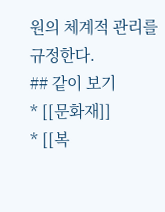원의 체계적 관리를 규정한다.
## 같이 보기
* [[문화재]]
* [[복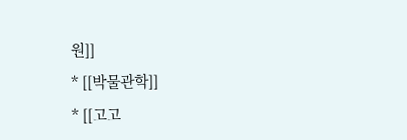원]]
* [[박물관학]]
* [[고고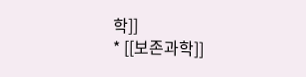학]]
* [[보존과학]]